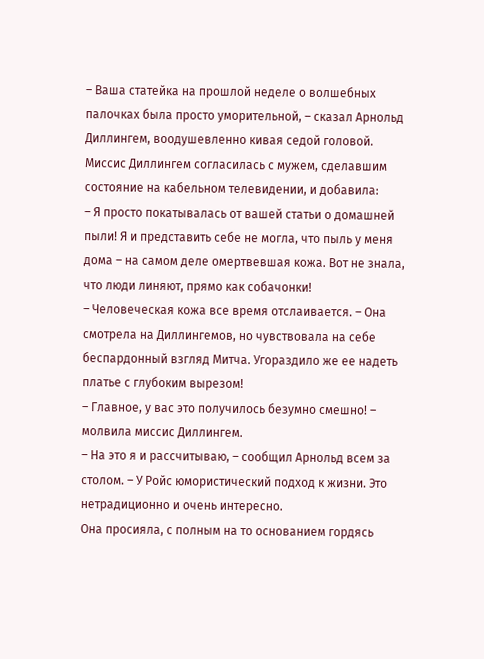– Ваша статейка на прошлой неделе о волшебных палочках была просто уморительной, – сказал Арнольд Диллингем, воодушевленно кивая седой головой.
Миссис Диллингем согласилась с мужем, сделавшим состояние на кабельном телевидении, и добавила:
– Я просто покатывалась от вашей статьи о домашней пыли! Я и представить себе не могла, что пыль у меня дома – на самом деле омертвевшая кожа. Вот не знала, что люди линяют, прямо как собачонки!
– Человеческая кожа все время отслаивается. – Она смотрела на Диллингемов, но чувствовала на себе беспардонный взгляд Митча. Угораздило же ее надеть платье с глубоким вырезом!
– Главное, у вас это получилось безумно смешно! – молвила миссис Диллингем.
– На это я и рассчитываю, – сообщил Арнольд всем за столом. – У Ройс юмористический подход к жизни. Это нетрадиционно и очень интересно.
Она просияла, с полным на то основанием гордясь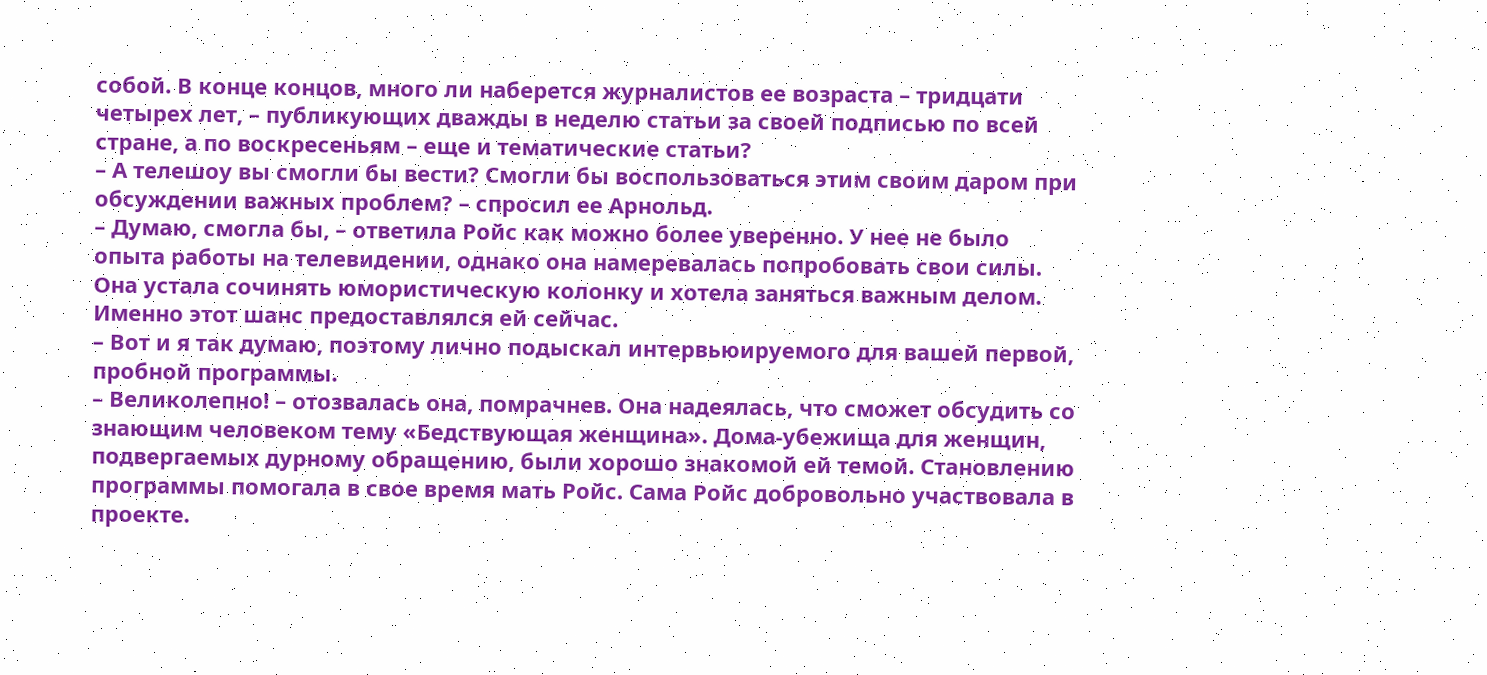собой. В конце концов, много ли наберется журналистов ее возраста – тридцати четырех лет, – публикующих дважды в неделю статьи за своей подписью по всей стране, а по воскресеньям – еще и тематические статьи?
– А телешоу вы смогли бы вести? Смогли бы воспользоваться этим своим даром при обсуждении важных проблем? – спросил ее Арнольд.
– Думаю, смогла бы, – ответила Ройс как можно более уверенно. У нее не было опыта работы на телевидении, однако она намеревалась попробовать свои силы. Она устала сочинять юмористическую колонку и хотела заняться важным делом. Именно этот шанс предоставлялся ей сейчас.
– Вот и я так думаю, поэтому лично подыскал интервьюируемого для вашей первой, пробной программы.
– Великолепно! – отозвалась она, помрачнев. Она надеялась, что сможет обсудить со знающим человеком тему «Бедствующая женщина». Дома-убежища для женщин, подвергаемых дурному обращению, были хорошо знакомой ей темой. Становлению программы помогала в свое время мать Ройс. Сама Ройс добровольно участвовала в проекте.